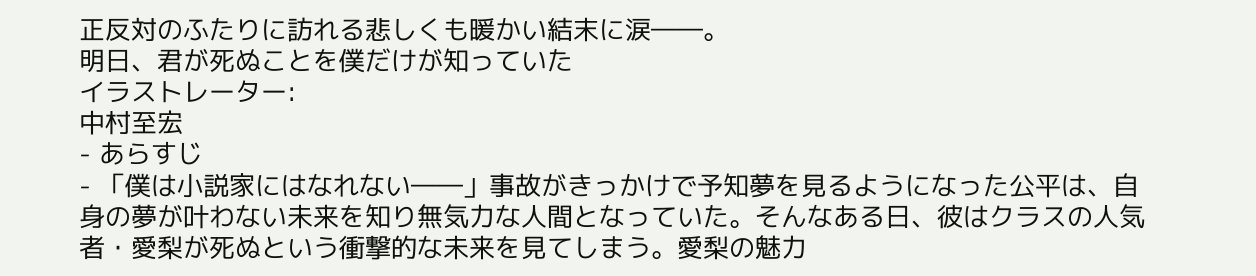正反対のふたりに訪れる悲しくも暖かい結末に涙――。
明日、君が死ぬことを僕だけが知っていた
イラストレーター:
中村至宏
- あらすじ
- 「僕は小説家にはなれない――」事故がきっかけで予知夢を見るようになった公平は、自身の夢が叶わない未来を知り無気力な人間となっていた。そんなある日、彼はクラスの人気者・愛梨が死ぬという衝撃的な未来を見てしまう。愛梨の魅力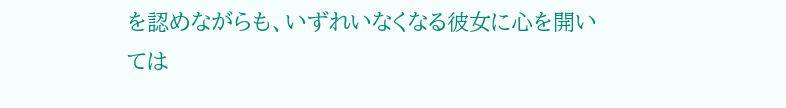を認めながらも、いずれいなくなる彼女に心を開いては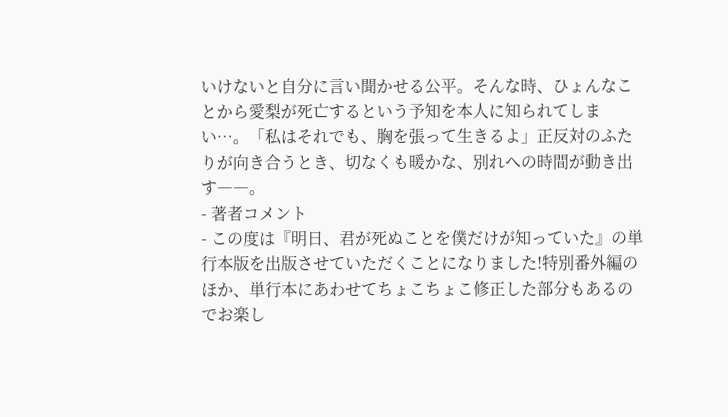いけないと自分に言い聞かせる公平。そんな時、ひょんなことから愛梨が死亡するという予知を本人に知られてしまい…。「私はそれでも、胸を張って生きるよ」正反対のふたりが向き合うとき、切なくも暖かな、別れへの時間が動き出す――。
- 著者コメント
- この度は『明日、君が死ぬことを僕だけが知っていた』の単行本版を出版させていただくことになりました!特別番外編のほか、単行本にあわせてちょこちょこ修正した部分もあるのでお楽し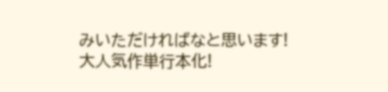みいただければなと思います!
大人気作単行本化!